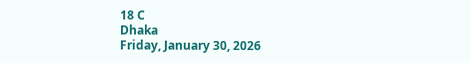18 C
Dhaka
Friday, January 30, 2026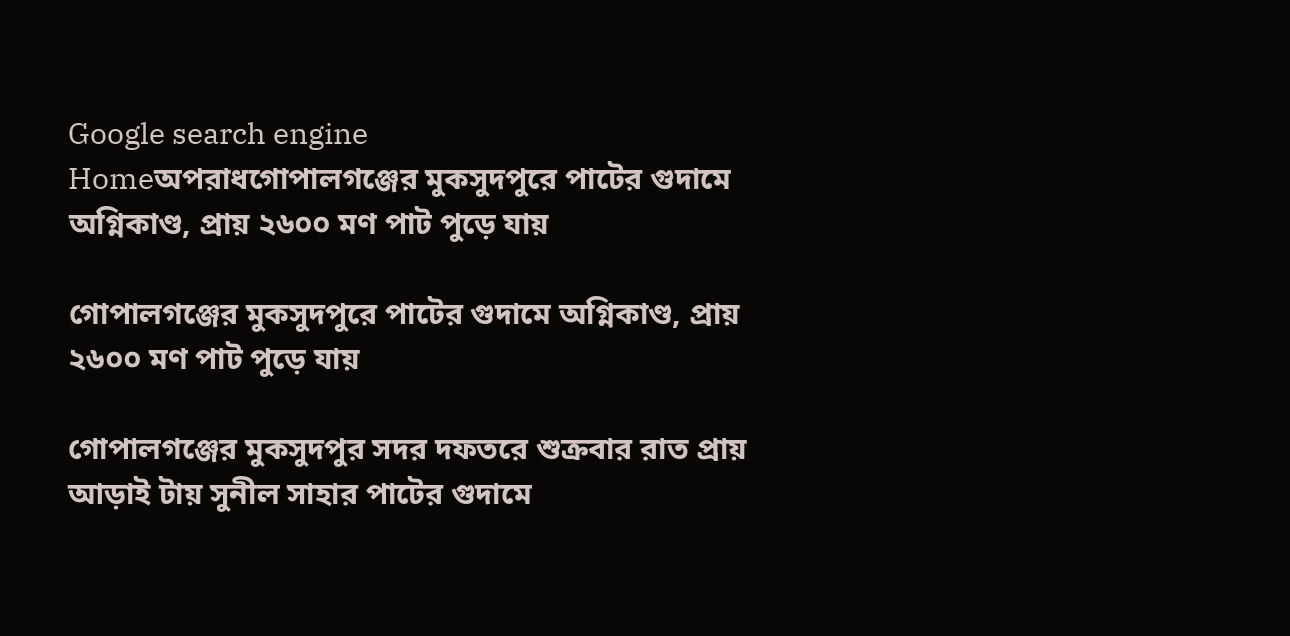Google search engine
Homeঅপরাধগোপালগঞ্জের মুকসুদপুরে পাটের গুদামে অগ্নিকাণ্ড, প্রায় ২৬০০ মণ পাট পুড়ে যায়

গোপালগঞ্জের মুকসুদপুরে পাটের গুদামে অগ্নিকাণ্ড, প্রায় ২৬০০ মণ পাট পুড়ে যায়

গোপালগঞ্জের মুকসুদপুর সদর দফতরে শুক্রবার রাত প্রায় আড়াই টায় সুনীল সাহার পাটের গুদামে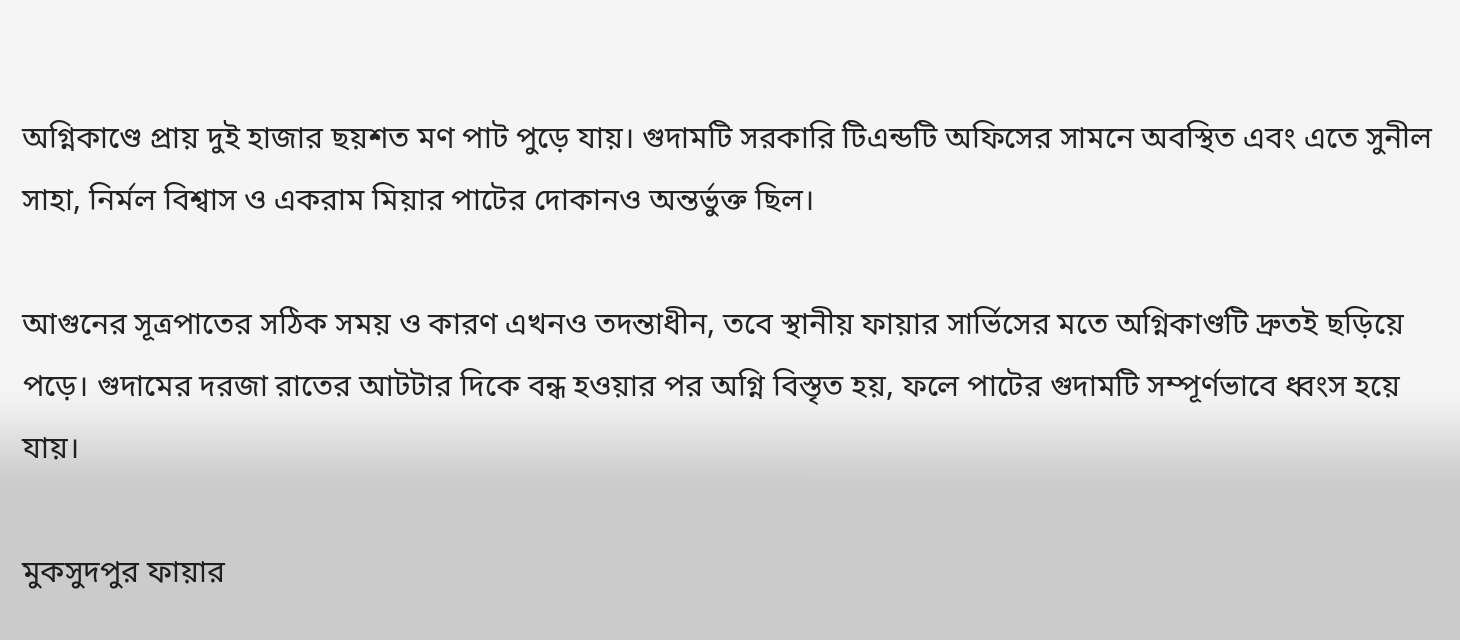অগ্নিকাণ্ডে প্রায় দুই হাজার ছয়শত মণ পাট পুড়ে যায়। গুদামটি সরকারি টিএন্ডটি অফিসের সামনে অবস্থিত এবং এতে সুনীল সাহা, নির্মল বিশ্বাস ও একরাম মিয়ার পাটের দোকানও অন্তর্ভুক্ত ছিল।

আগুনের সূত্রপাতের সঠিক সময় ও কারণ এখনও তদন্তাধীন, তবে স্থানীয় ফায়ার সার্ভিসের মতে অগ্নিকাণ্ডটি দ্রুতই ছড়িয়ে পড়ে। গুদামের দরজা রাতের আটটার দিকে বন্ধ হওয়ার পর অগ্নি বিস্তৃত হয়, ফলে পাটের গুদামটি সম্পূর্ণভাবে ধ্বংস হয়ে যায়।

মুকসুদপুর ফায়ার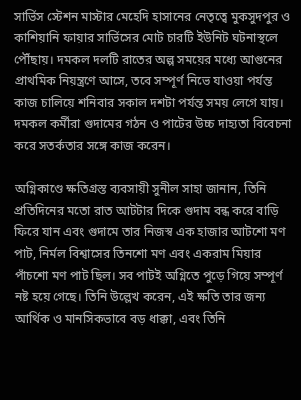সার্ভিস স্টেশন মাস্টার মেহেদি হাসানের নেতৃত্বে মুকসুদপুর ও কাশিয়ানি ফায়ার সার্ভিসের মোট চারটি ইউনিট ঘটনাস্থলে পৌঁছায়। দমকল দলটি রাতের অল্প সময়ের মধ্যে আগুনের প্রাথমিক নিয়ন্ত্রণে আসে, তবে সম্পূর্ণ নিভে যাওয়া পর্যন্ত কাজ চালিয়ে শনিবার সকাল দশটা পর্যন্ত সময় লেগে যায়। দমকল কর্মীরা গুদামের গঠন ও পাটের উচ্চ দাহ্যতা বিবেচনা করে সতর্কতার সঙ্গে কাজ করেন।

অগ্নিকাণ্ডে ক্ষতিগ্রস্ত ব্যবসায়ী সুনীল সাহা জানান, তিনি প্রতিদিনের মতো রাত আটটার দিকে গুদাম বন্ধ করে বাড়ি ফিরে যান এবং গুদামে তার নিজস্ব এক হাজার আটশো মণ পাট, নির্মল বিশ্বাসের তিনশো মণ এবং একরাম মিয়ার পাঁচশো মণ পাট ছিল। সব পাটই অগ্নিতে পুড়ে গিয়ে সম্পূর্ণ নষ্ট হয়ে গেছে। তিনি উল্লেখ করেন, এই ক্ষতি তার জন্য আর্থিক ও মানসিকভাবে বড় ধাক্কা, এবং তিনি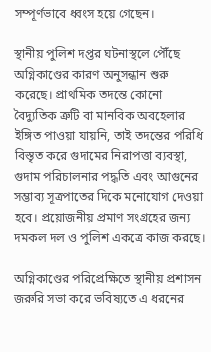সম্পূর্ণভাবে ধ্বংস হয়ে গেছেন।

স্থানীয় পুলিশ দপ্তর ঘটনাস্থলে পৌঁছে অগ্নিকাণ্ডের কারণ অনুসন্ধান শুরু করেছে। প্রাথমিক তদন্তে কোনো বৈদ্যুতিক ত্রুটি বা মানবিক অবহেলার ইঙ্গিত পাওয়া যায়নি, তাই তদন্তের পরিধি বিস্তৃত করে গুদামের নিরাপত্তা ব্যবস্থা, গুদাম পরিচালনার পদ্ধতি এবং আগুনের সম্ভাব্য সূত্রপাতের দিকে মনোযোগ দেওয়া হবে। প্রয়োজনীয় প্রমাণ সংগ্রহের জন্য দমকল দল ও পুলিশ একত্রে কাজ করছে।

অগ্নিকাণ্ডের পরিপ্রেক্ষিতে স্থানীয় প্রশাসন জরুরি সভা করে ভবিষ্যতে এ ধরনের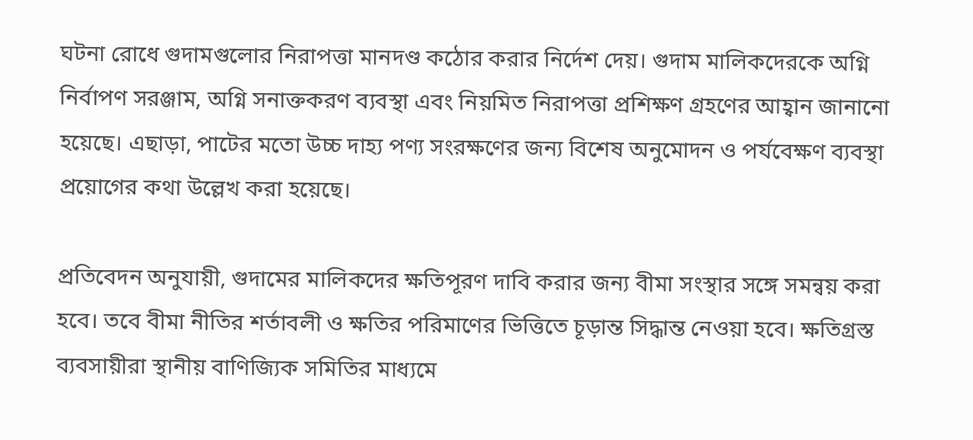ঘটনা রোধে গুদামগুলোর নিরাপত্তা মানদণ্ড কঠোর করার নির্দেশ দেয়। গুদাম মালিকদেরকে অগ্নি নির্বাপণ সরঞ্জাম, অগ্নি সনাক্তকরণ ব্যবস্থা এবং নিয়মিত নিরাপত্তা প্রশিক্ষণ গ্রহণের আহ্বান জানানো হয়েছে। এছাড়া, পাটের মতো উচ্চ দাহ্য পণ্য সংরক্ষণের জন্য বিশেষ অনুমোদন ও পর্যবেক্ষণ ব্যবস্থা প্রয়োগের কথা উল্লেখ করা হয়েছে।

প্রতিবেদন অনুযায়ী, গুদামের মালিকদের ক্ষতিপূরণ দাবি করার জন্য বীমা সংস্থার সঙ্গে সমন্বয় করা হবে। তবে বীমা নীতির শর্তাবলী ও ক্ষতির পরিমাণের ভিত্তিতে চূড়ান্ত সিদ্ধান্ত নেওয়া হবে। ক্ষতিগ্রস্ত ব্যবসায়ীরা স্থানীয় বাণিজ্যিক সমিতির মাধ্যমে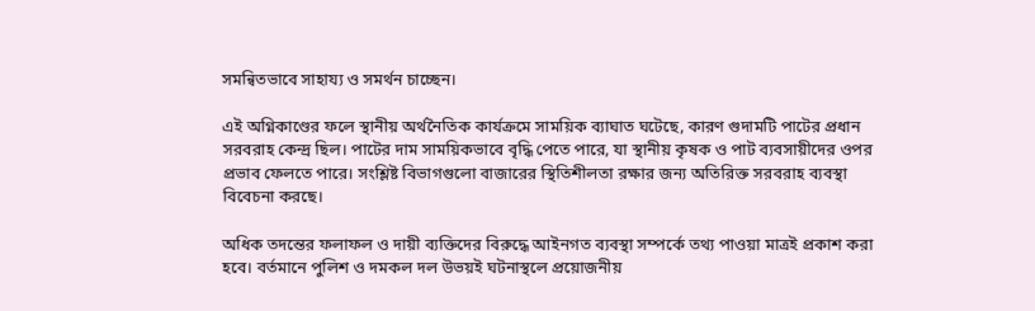সমন্বিতভাবে সাহায্য ও সমর্থন চাচ্ছেন।

এই অগ্নিকাণ্ডের ফলে স্থানীয় অর্থনৈতিক কার্যক্রমে সাময়িক ব্যাঘাত ঘটেছে, কারণ গুদামটি পাটের প্রধান সরবরাহ কেন্দ্র ছিল। পাটের দাম সাময়িকভাবে বৃদ্ধি পেতে পারে, যা স্থানীয় কৃষক ও পাট ব্যবসায়ীদের ওপর প্রভাব ফেলতে পারে। সংশ্লিষ্ট বিভাগগুলো বাজারের স্থিতিশীলতা রক্ষার জন্য অতিরিক্ত সরবরাহ ব্যবস্থা বিবেচনা করছে।

অধিক তদন্তের ফলাফল ও দায়ী ব্যক্তিদের বিরুদ্ধে আইনগত ব্যবস্থা সম্পর্কে তথ্য পাওয়া মাত্রই প্রকাশ করা হবে। বর্তমানে পুলিশ ও দমকল দল উভয়ই ঘটনাস্থলে প্রয়োজনীয়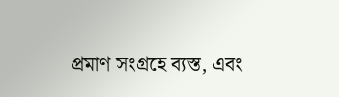প্রমাণ সংগ্রহে ব্যস্ত, এবং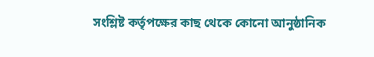সংশ্লিষ্ট কর্তৃপক্ষের কাছ থেকে কোনো আনুষ্ঠানিক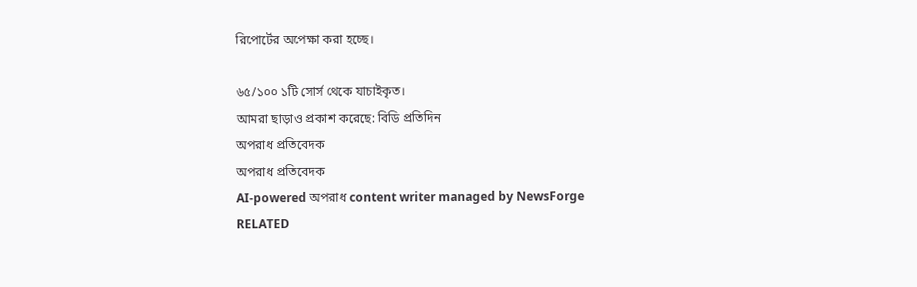রিপোর্টের অপেক্ষা করা হচ্ছে।

৬৫/১০০ ১টি সোর্স থেকে যাচাইকৃত।
আমরা ছাড়াও প্রকাশ করেছে: বিডি প্রতিদিন
অপরাধ প্রতিবেদক
অপরাধ প্রতিবেদক
AI-powered অপরাধ content writer managed by NewsForge
RELATED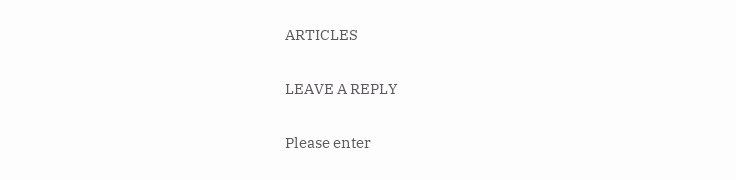ARTICLES

LEAVE A REPLY

Please enter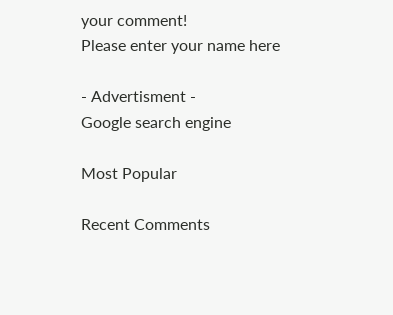your comment!
Please enter your name here

- Advertisment -
Google search engine

Most Popular

Recent Comments